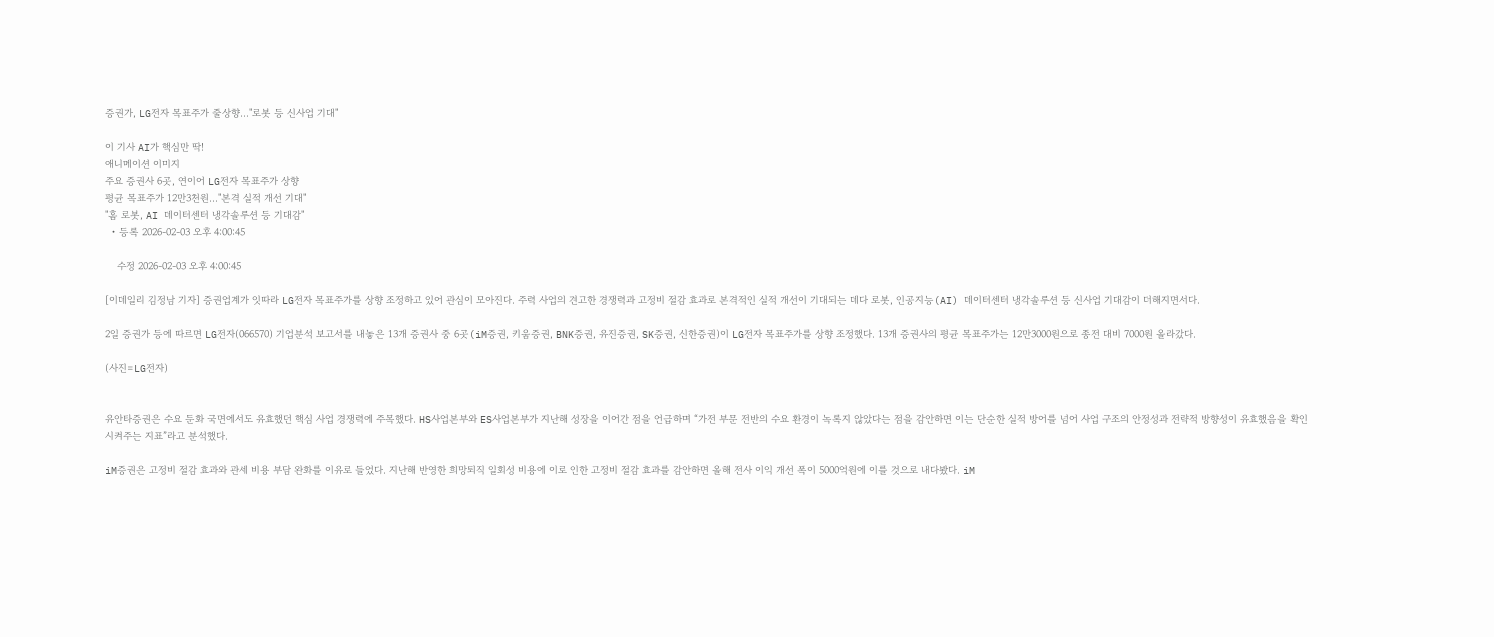증권가, LG전자 목표주가 줄상향…"로봇 등 신사업 기대"

이 기사 AI가 핵심만 딱!
애니메이션 이미지
주요 증권사 6곳, 연이어 LG전자 목표주가 상향
평균 목표주가 12만3천원…"본격 실적 개선 기대"
"홈 로봇, AI 데이터센터 냉각솔루션 등 기대감"
  • 등록 2026-02-03 오후 4:00:45

    수정 2026-02-03 오후 4:00:45

[이데일리 김정남 기자] 증권업계가 잇따라 LG전자 목표주가를 상향 조정하고 있어 관심이 모아진다. 주력 사업의 견고한 경쟁력과 고정비 절감 효과로 본격적인 실적 개선이 기대되는 데다 로봇, 인공지능(AI) 데이터센터 냉각솔루션 등 신사업 기대감이 더해지면서다.

2일 증권가 등에 따르면 LG전자(066570) 기업분석 보고서를 내놓은 13개 증권사 중 6곳(iM증권, 키움증권, BNK증권, 유진증권, SK증권, 신한증권)이 LG전자 목표주가를 상향 조정했다. 13개 증권사의 평균 목표주가는 12만3000원으로 종전 대비 7000원 올라갔다.

(사진=LG전자)


유안타증권은 수요 둔화 국면에서도 유효했던 핵심 사업 경쟁력에 주목했다. HS사업본부와 ES사업본부가 지난해 성장을 이어간 점을 언급하며 “가전 부문 전반의 수요 환경이 녹록지 않았다는 점을 감안하면 이는 단순한 실적 방어를 넘어 사업 구조의 안정성과 전략적 방향성이 유효했음을 확인시켜주는 지표”라고 분석했다.

iM증권은 고정비 절감 효과와 관세 비용 부담 완화를 이유로 들었다. 지난해 반영한 희망퇴직 일회성 비용에 이로 인한 고정비 절감 효과를 감안하면 올해 전사 이익 개선 폭이 5000억원에 이를 것으로 내다봤다. iM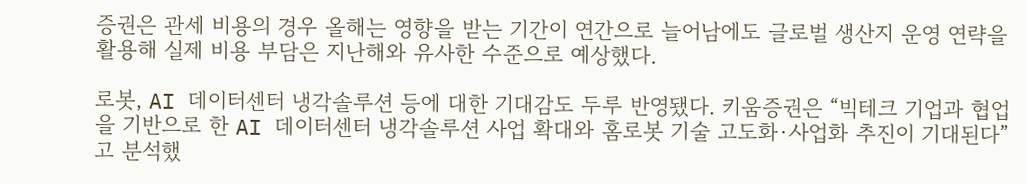증권은 관세 비용의 경우 올해는 영향을 받는 기간이 연간으로 늘어남에도 글로벌 생산지 운영 연략을 활용해 실제 비용 부담은 지난해와 유사한 수준으로 예상했다.

로봇, AI 데이터센터 냉각솔루션 등에 대한 기대감도 두루 반영됐다. 키움증권은 “빅테크 기업과 협업을 기반으로 한 AI 데이터센터 냉각솔루션 사업 확대와 홈로봇 기술 고도화·사업화 추진이 기대된다”고 분석했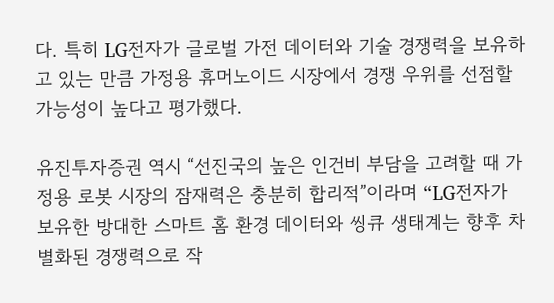다. 특히 LG전자가 글로벌 가전 데이터와 기술 경쟁력을 보유하고 있는 만큼 가정용 휴머노이드 시장에서 경쟁 우위를 선점할 가능성이 높다고 평가했다.

유진투자증권 역시 “선진국의 높은 인건비 부담을 고려할 때 가정용 로봇 시장의 잠재력은 충분히 합리적”이라며 “LG전자가 보유한 방대한 스마트 홈 환경 데이터와 씽큐 생태계는 향후 차별화된 경쟁력으로 작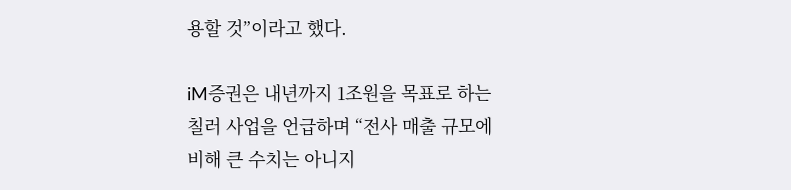용할 것”이라고 했다.

iM증권은 내년까지 1조원을 목표로 하는 칠러 사업을 언급하며 “전사 매출 규모에 비해 큰 수치는 아니지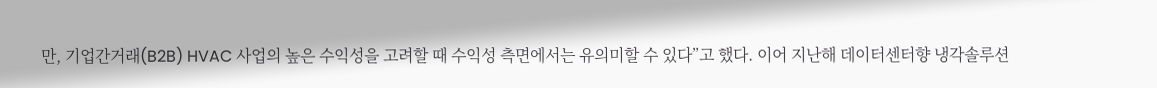만, 기업간거래(B2B) HVAC 사업의 높은 수익성을 고려할 때 수익성 측면에서는 유의미할 수 있다”고 했다. 이어 지난해 데이터센터향 냉각솔루션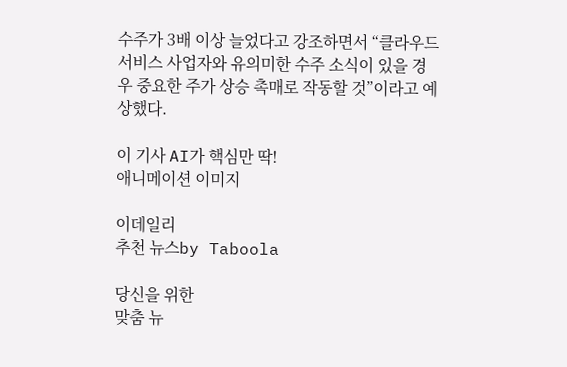수주가 3배 이상 늘었다고 강조하면서 “클라우드 서비스 사업자와 유의미한 수주 소식이 있을 경우 중요한 주가 상승 촉매로 작동할 것”이라고 예상했다.

이 기사 AI가 핵심만 딱!
애니메이션 이미지

이데일리
추천 뉴스by Taboola

당신을 위한
맞춤 뉴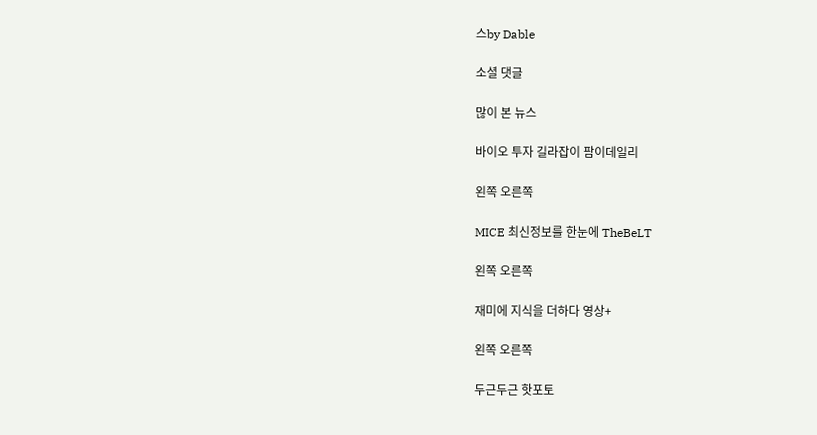스by Dable

소셜 댓글

많이 본 뉴스

바이오 투자 길라잡이 팜이데일리

왼쪽 오른쪽

MICE 최신정보를 한눈에 TheBeLT

왼쪽 오른쪽

재미에 지식을 더하다 영상+

왼쪽 오른쪽

두근두근 핫포토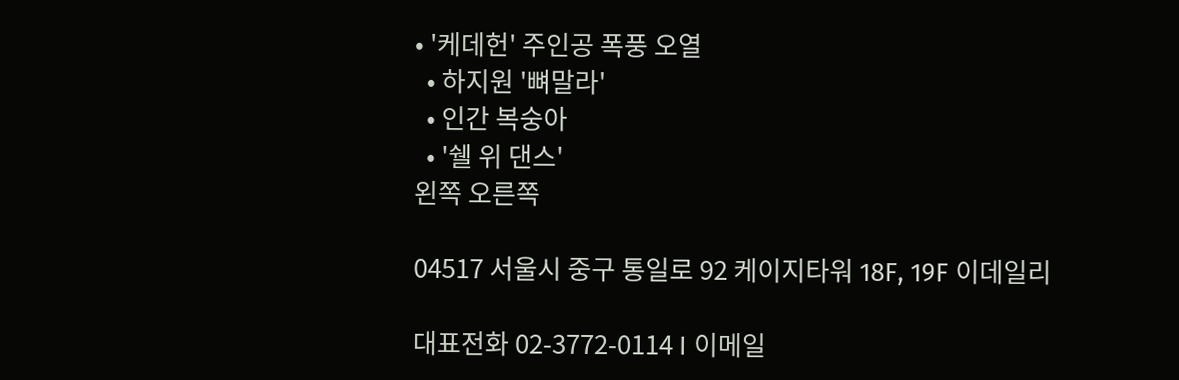• '케데헌' 주인공 폭풍 오열
  • 하지원 '뼈말라'
  • 인간 복숭아
  • '쉘 위 댄스'
왼쪽 오른쪽

04517 서울시 중구 통일로 92 케이지타워 18F, 19F 이데일리

대표전화 02-3772-0114 I 이메일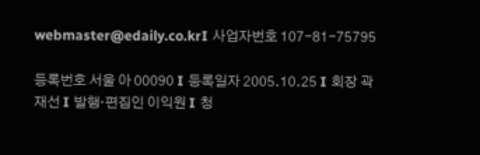webmaster@edaily.co.krI 사업자번호 107-81-75795

등록번호 서울 아 00090 I 등록일자 2005.10.25 I 회장 곽재선 I 발행·편집인 이익원 I 청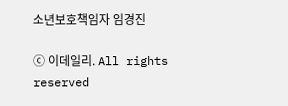소년보호책임자 임경진

ⓒ 이데일리. All rights reserved